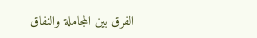الفرق بين المجاملة والنفاق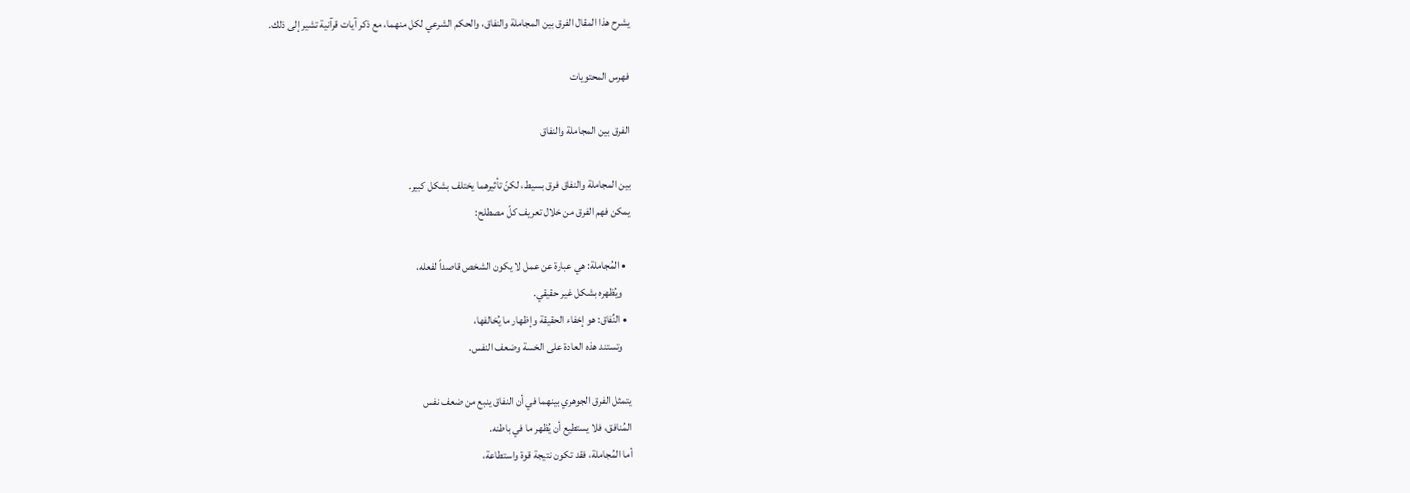يشرح هذا المقال الفرق بين المجاملة والنفاق، والحكم الشرعي لكل منهما، مع ذكر آيات قرآنية تشير إلى ذلك.

فهرس المحتويات

الفرق بين المجاملة والنفاق

بين المجاملة والنفاق فرق بسيط، لكنّ تأثيرهما يختلف بشكل كبير.
يمكن فهم الفرق من خلال تعريف كلّ مصطلح:

  • المُجاملة: هي عبارة عن عمل لا يكون الشخص قاصداً لفعله،
    ويُظهره بشكل غير حقيقي.
  • النِّفاق: هو إخفاء الحقيقة وإظهار ما يُخالفها،
    وتستند هذه العادة على الخسة وضعف النفس.

يتمثل الفرق الجوهري بينهما في أن النفاق ينبع من ضعف نفس
المُنافق، فلا يستطيع أن يُظهر ما في باطنه.
أما المُجاملة، فقد تكون نتيجة قوة واستطاعة،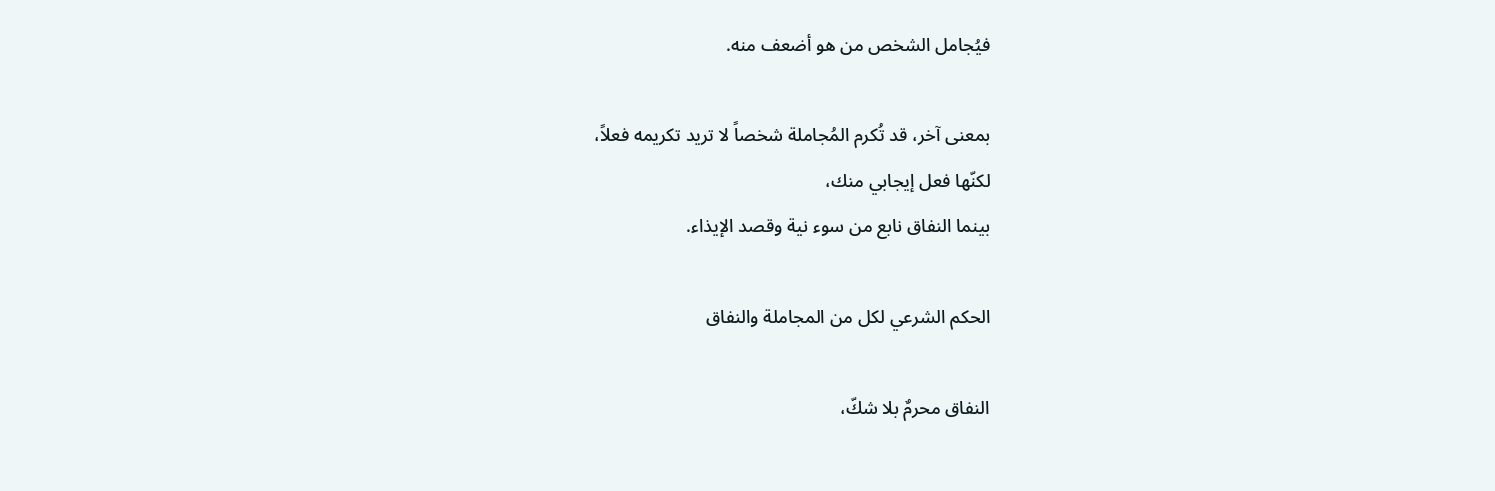فيُجامل الشخص من هو أضعف منه.

بمعنى آخر، قد تُكرم المُجاملة شخصاً لا تريد تكريمه فعلاً،
لكنّها فعل إيجابي منك،
بينما النفاق نابع من سوء نية وقصد الإيذاء.

الحكم الشرعي لكل من المجاملة والنفاق

النفاق محرمٌ بلا شكّ،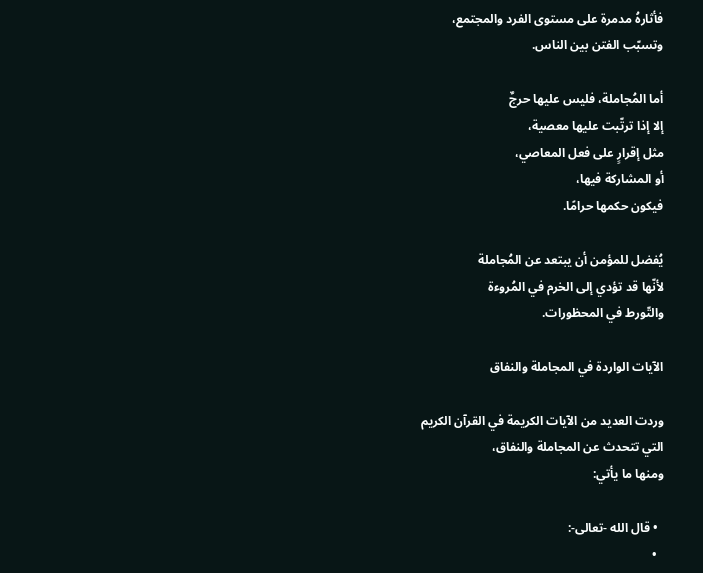فأثارهُ مدمرة على مستوى الفرد والمجتمع،
وتسبّب الفتن بين الناس.

أما المُجاملة، فليس عليها حرجٌ
إلا إذا ترتّبت عليها معصية،
مثل إقرارٍ على فعل المعاصي،
أو المشاركة فيها،
فيكون حكمها حرامًا.

يُفضل للمؤمن أن يبتعد عن المُجاملة
لأنّها قد تؤدي إلى الخرم في المُروءة
والتّورط في المحظورات.

الآيات الواردة في المجاملة والنفاق

وردت العديد من الآيات الكريمة في القرآن الكريم
التي تتحدث عن المجاملة والنفاق،
ومنها ما يأتي:

  • قال الله -تعالى-:
  •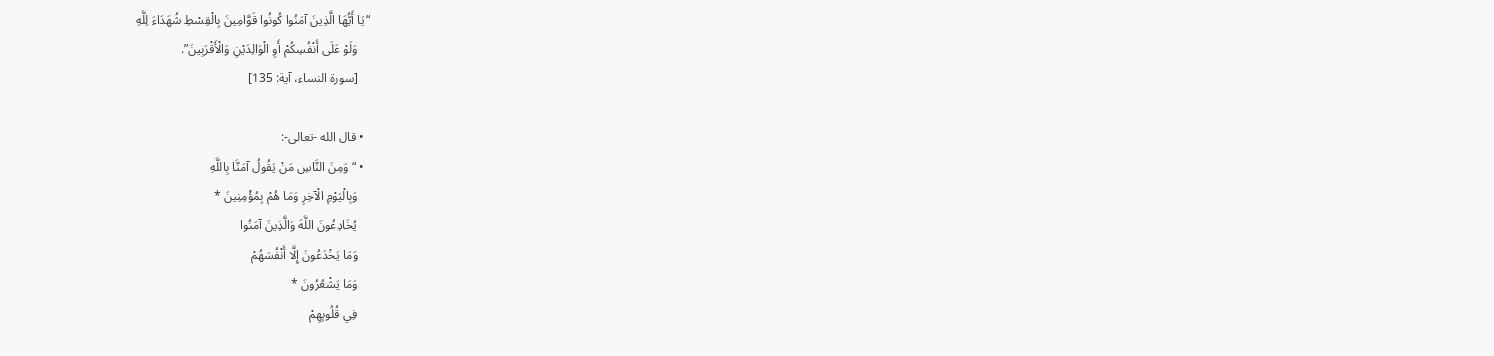“يَا أَيُّهَا الَّذِينَ آمَنُوا كُونُوا قَوَّامِينَ بِالْقِسْطِ شُهَدَاءَ لِلَّهِ
    وَلَوْ عَلَى أَنْفُسِكُمْ أَوِ الْوَالِدَيْنِ وَالْأَقْرَبِينَ”.
    [سورة النساء، آية: 135]

  • قال الله -تعالى-:
  • “وَمِنَ النَّاسِ مَنْ يَقُولُ آمَنَّا بِاللَّهِ
    وَبِالْيَوْمِ الْآخِرِ وَمَا هُمْ بِمُؤْمِنِينَ *
    يُخَادِعُونَ اللَّهَ وَالَّذِينَ آمَنُوا
    وَمَا يَخْدَعُونَ إِلَّا أَنْفُسَهُمْ
    وَمَا يَشْعُرُونَ *
    فِي قُلُوبِهِمْ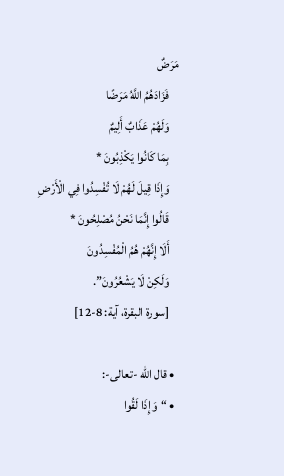مَرَضٌ
    فَزَادَهُمُ اللَّهُ مَرَضًا
    وَلَهُمْ عَذَابٌ أَلِيمٌ
    بِمَا كَانُوا يَكْذِبُونَ *
    وَإِذَا قِيلَ لَهُمْ لَا تُفْسِدُوا فِي الْأَرْضِ
    قَالُوا إِنَّمَا نَحْنُ مُصْلِحُونَ *
    أَلَا إِنَّهُمْ هُمُ الْمُفْسِدُونَ
    وَلَكِنْ لَا يَشْعُرُونَ”.
    [سورة البقرة، آية: 8-12]

  • قال الله -تعالى-:
  • “وَإِذَا لَقُوا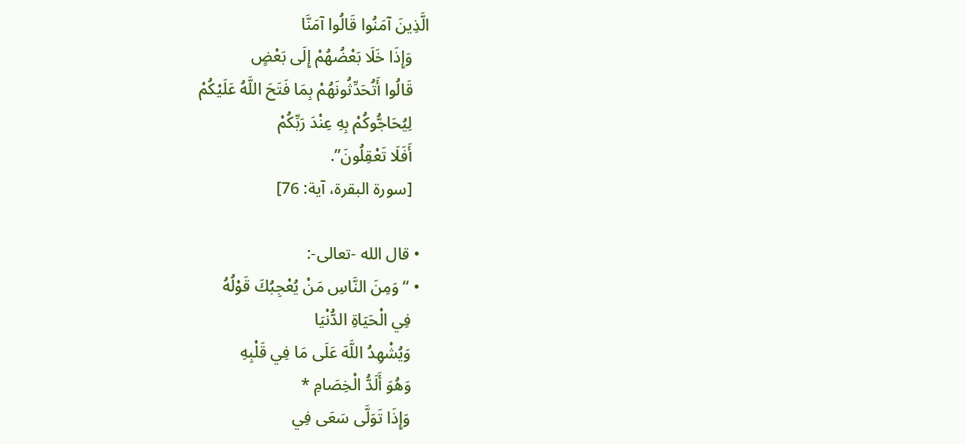الَّذِينَ آمَنُوا قَالُوا آمَنَّا
    وَإِذَا خَلَا بَعْضُهُمْ إِلَى بَعْضٍ
    قَالُوا أَتُحَدِّثُونَهُمْ بِمَا فَتَحَ اللَّهُ عَلَيْكُمْ
    لِيُحَاجُّوكُمْ بِهِ عِنْدَ رَبِّكُمْ
    أَفَلَا تَعْقِلُونَ”.
    [سورة البقرة، آية: 76]

  • قال الله -تعالى-:
  • “وَمِنَ النَّاسِ مَنْ يُعْجِبُكَ قَوْلُهُ
    فِي الْحَيَاةِ الدُّنْيَا
    وَيُشْهِدُ اللَّهَ عَلَى مَا فِي قَلْبِهِ
    وَهُوَ أَلَدُّ الْخِصَامِ *
    وَإِذَا تَوَلَّى سَعَى فِي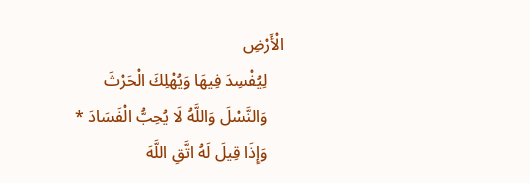الْأَرْضِ
    لِيُفْسِدَ فِيهَا وَيُهْلِكَ الْحَرْثَ
    وَالنَّسْلَ وَاللَّهُ لَا يُحِبُّ الْفَسَادَ *
    وَإِذَا قِيلَ لَهُ اتَّقِ اللَّهَ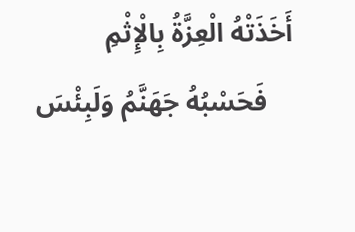أَخَذَتْهُ الْعِزَّةُ بِالْإِثْمِ
    فَحَسْبُهُ جَهَنَّمُ وَلَبِئْسَ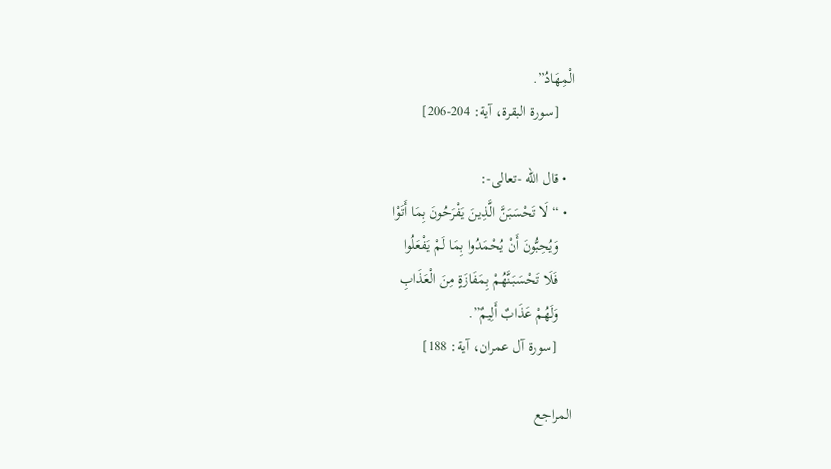الْمِهَادُ”.
    [سورة البقرة، آية: 204-206]

  • قال الله -تعالى-:
  • “لَا تَحْسَبَنَّ الَّذِينَ يَفْرَحُونَ بِمَا أَتَوْا
    وَيُحِبُّونَ أَنْ يُحْمَدُوا بِمَا لَمْ يَفْعَلُوا
    فَلَا تَحْسَبَنَّهُمْ بِمَفَازَةٍ مِنَ الْعَذَابِ
    وَلَهُمْ عَذَابٌ أَلِيمٌ”.
    [سورة آل عمران، آية: 188]

المراجع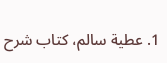1. عطية سالم، كتاب شرح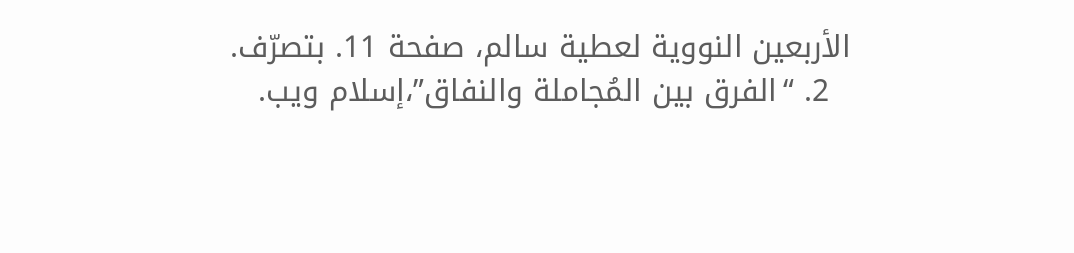الأربعين النووية لعطية سالم، صفحة 11. بتصرّف.
  2. “الفرق بين المُجاملة والنفاق”،إسلام ويب.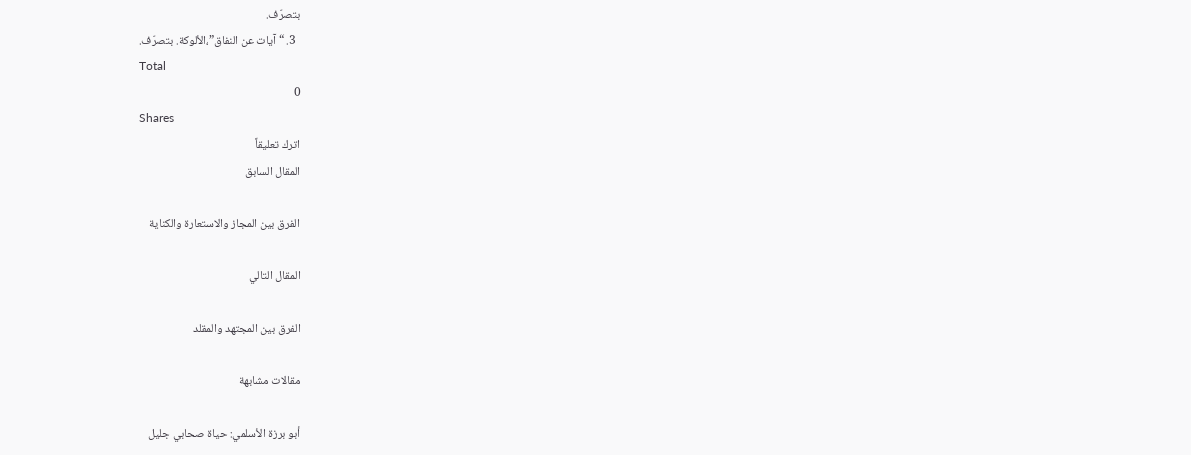بتصرّف.
  3. “آيات عن النفاق”،الألوكة. بتصرّف.
Total
0
Shares
اترك تعليقاً
المقال السابق

الفرق بين المجاز والاستعارة والكناية

المقال التالي

الفرق بين المجتهد والمقلد

مقالات مشابهة

أبو برزة الأسلمي: حياة صحابي جليل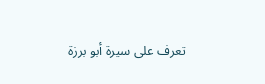تعرف على سيرة أبو برزة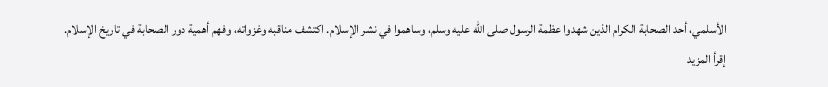الأسلمي، أحد الصحابة الكرام الذين شهدوا عظمة الرسول صلى الله عليه وسلم، وساهموا في نشر الإسلام. اكتشف مناقبه وغزواته، وفهم أهمية دور الصحابة في تاريخ الإسلام.
إقرأ المزيد